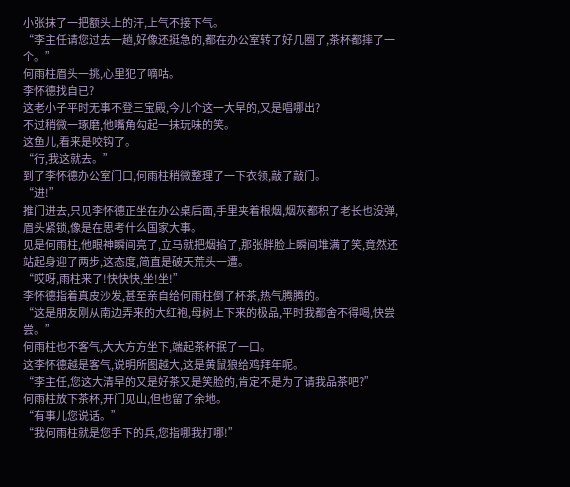小张抹了一把额头上的汗,上气不接下气。
“李主任请您过去一趟,好像还挺急的,都在办公室转了好几圈了,茶杯都摔了一个。”
何雨柱眉头一挑,心里犯了嘀咕。
李怀德找自已?
这老小子平时无事不登三宝殿,今儿个这一大早的,又是唱哪出?
不过稍微一琢磨,他嘴角勾起一抹玩味的笑。
这鱼儿,看来是咬钩了。
“行,我这就去。”
到了李怀德办公室门口,何雨柱稍微整理了一下衣领,敲了敲门。
“进!”
推门进去,只见李怀德正坐在办公桌后面,手里夹着根烟,烟灰都积了老长也没弹,眉头紧锁,像是在思考什么国家大事。
见是何雨柱,他眼神瞬间亮了,立马就把烟掐了,那张胖脸上瞬间堆满了笑,竟然还站起身迎了两步,这态度,简直是破天荒头一遭。
“哎呀,雨柱来了!快快快,坐!坐!”
李怀德指着真皮沙发,甚至亲自给何雨柱倒了杯茶,热气腾腾的。
“这是朋友刚从南边弄来的大红袍,母树上下来的极品,平时我都舍不得喝,快尝尝。”
何雨柱也不客气,大大方方坐下,端起茶杯抿了一口。
这李怀德越是客气,说明所图越大,这是黄鼠狼给鸡拜年呢。
“李主任,您这大清早的又是好茶又是笑脸的,肯定不是为了请我品茶吧?”
何雨柱放下茶杯,开门见山,但也留了余地。
“有事儿您说话。”
“我何雨柱就是您手下的兵,您指哪我打哪!”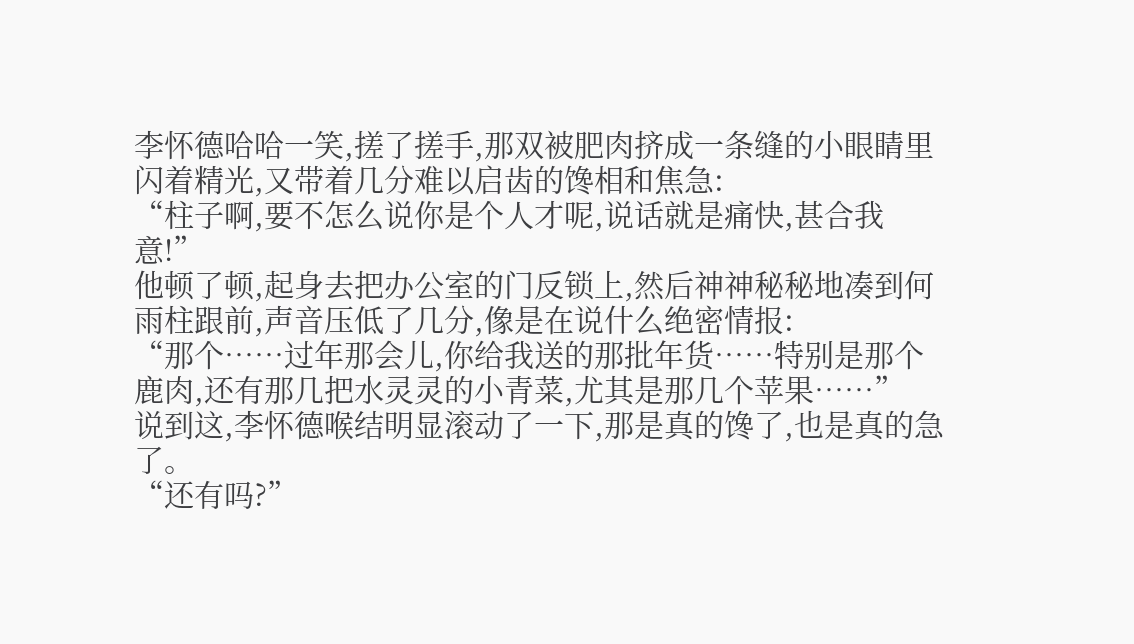李怀德哈哈一笑,搓了搓手,那双被肥肉挤成一条缝的小眼睛里闪着精光,又带着几分难以启齿的馋相和焦急:
“柱子啊,要不怎么说你是个人才呢,说话就是痛快,甚合我意!”
他顿了顿,起身去把办公室的门反锁上,然后神神秘秘地凑到何雨柱跟前,声音压低了几分,像是在说什么绝密情报:
“那个……过年那会儿,你给我送的那批年货……特别是那个鹿肉,还有那几把水灵灵的小青菜,尤其是那几个苹果……”
说到这,李怀德喉结明显滚动了一下,那是真的馋了,也是真的急了。
“还有吗?”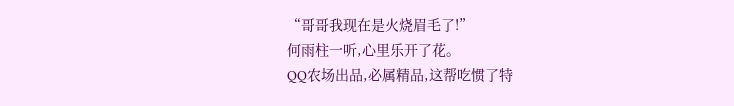“哥哥我现在是火烧眉毛了!”
何雨柱一听,心里乐开了花。
QQ农场出品,必属精品,这帮吃惯了特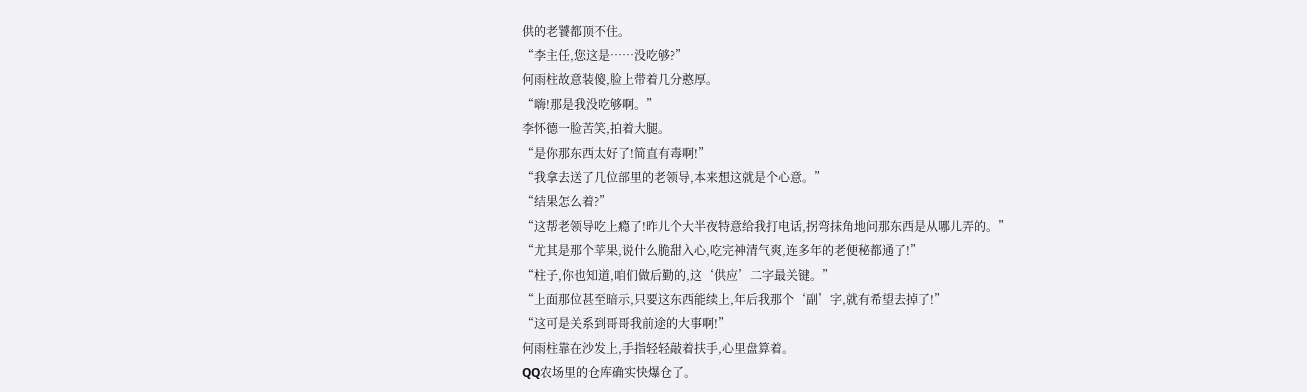供的老饕都顶不住。
“李主任,您这是……没吃够?”
何雨柱故意装傻,脸上带着几分憨厚。
“嗨!那是我没吃够啊。”
李怀德一脸苦笑,拍着大腿。
“是你那东西太好了!简直有毒啊!”
“我拿去送了几位部里的老领导,本来想这就是个心意。”
“结果怎么着?”
“这帮老领导吃上瘾了!昨儿个大半夜特意给我打电话,拐弯抹角地问那东西是从哪儿弄的。”
“尤其是那个苹果,说什么脆甜入心,吃完神清气爽,连多年的老便秘都通了!”
“柱子,你也知道,咱们做后勤的,这‘供应’二字最关键。”
“上面那位甚至暗示,只要这东西能续上,年后我那个‘副’字,就有希望去掉了!”
“这可是关系到哥哥我前途的大事啊!”
何雨柱靠在沙发上,手指轻轻敲着扶手,心里盘算着。
QQ农场里的仓库确实快爆仓了。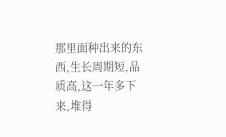那里面种出来的东西,生长周期短,品质高,这一年多下来,堆得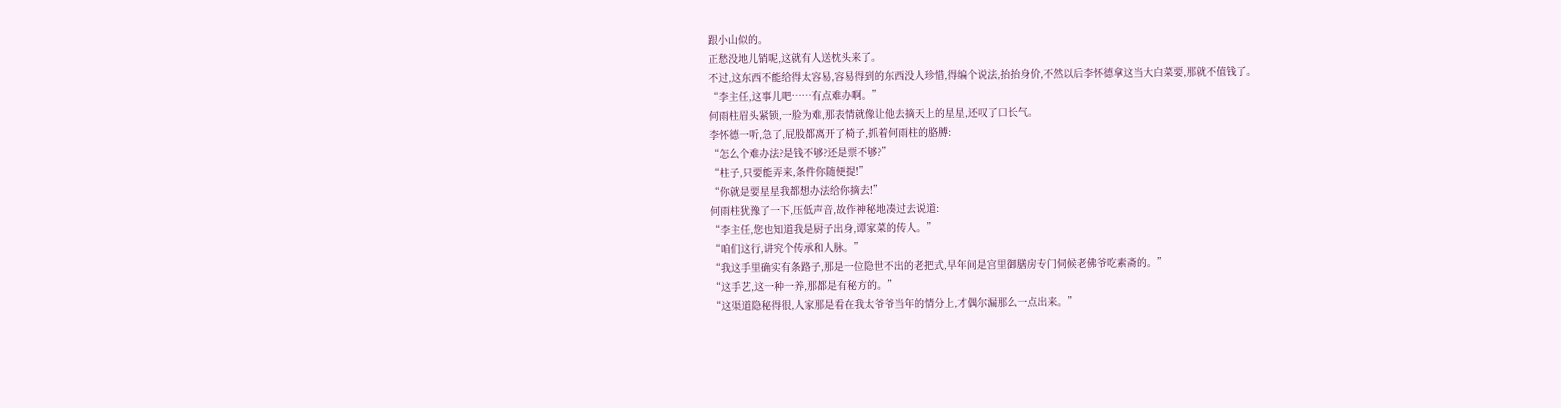跟小山似的。
正愁没地儿销呢,这就有人送枕头来了。
不过,这东西不能给得太容易,容易得到的东西没人珍惜,得编个说法,抬抬身价,不然以后李怀德拿这当大白菜要,那就不值钱了。
“李主任,这事儿吧……有点难办啊。”
何雨柱眉头紧锁,一脸为难,那表情就像让他去摘天上的星星,还叹了口长气。
李怀德一听,急了,屁股都离开了椅子,抓着何雨柱的胳膊:
“怎么个难办法?是钱不够?还是票不够?”
“柱子,只要能弄来,条件你随便提!”
“你就是要星星我都想办法给你摘去!”
何雨柱犹豫了一下,压低声音,故作神秘地凑过去说道:
“李主任,您也知道我是厨子出身,谭家菜的传人。”
“咱们这行,讲究个传承和人脉。”
“我这手里确实有条路子,那是一位隐世不出的老把式,早年间是宫里御膳房专门伺候老佛爷吃素斋的。”
“这手艺,这一种一养,那都是有秘方的。”
“这渠道隐秘得很,人家那是看在我太爷爷当年的情分上,才偶尔漏那么一点出来。”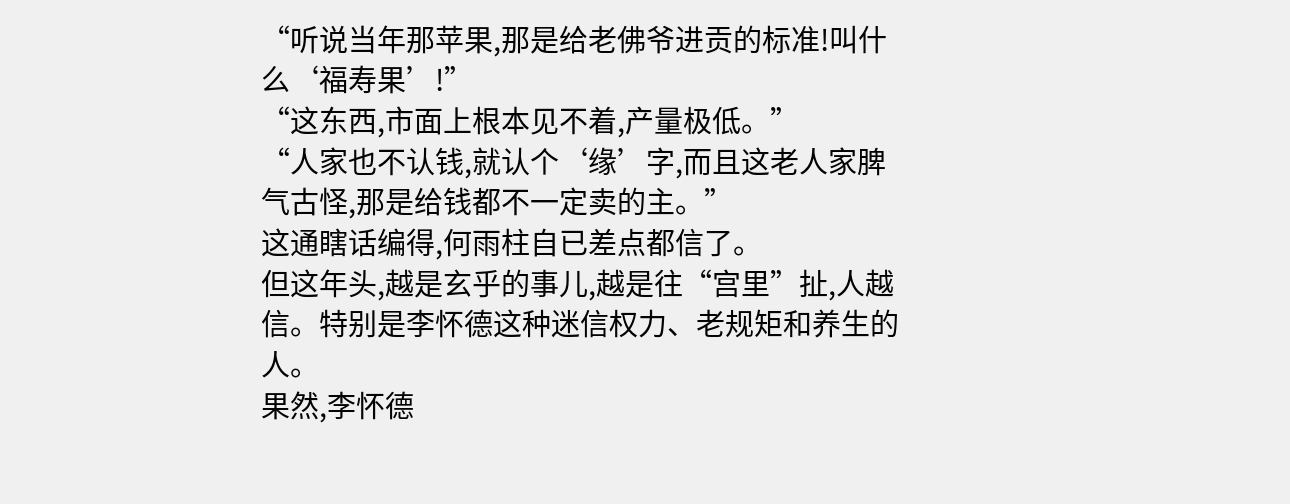“听说当年那苹果,那是给老佛爷进贡的标准!叫什么‘福寿果’!”
“这东西,市面上根本见不着,产量极低。”
“人家也不认钱,就认个‘缘’字,而且这老人家脾气古怪,那是给钱都不一定卖的主。”
这通瞎话编得,何雨柱自已差点都信了。
但这年头,越是玄乎的事儿,越是往“宫里”扯,人越信。特别是李怀德这种迷信权力、老规矩和养生的人。
果然,李怀德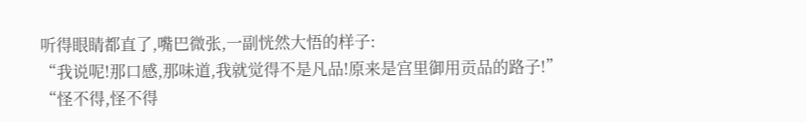听得眼睛都直了,嘴巴微张,一副恍然大悟的样子:
“我说呢!那口感,那味道,我就觉得不是凡品!原来是宫里御用贡品的路子!”
“怪不得,怪不得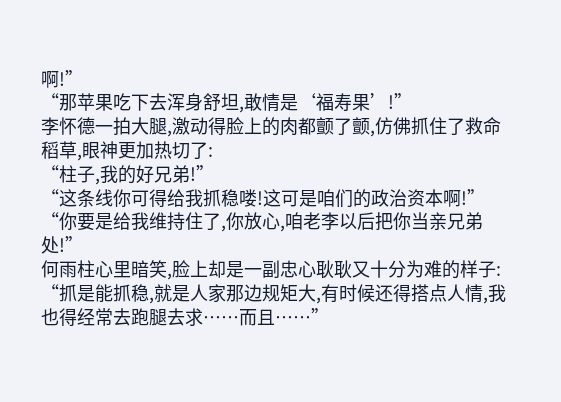啊!”
“那苹果吃下去浑身舒坦,敢情是‘福寿果’!”
李怀德一拍大腿,激动得脸上的肉都颤了颤,仿佛抓住了救命稻草,眼神更加热切了:
“柱子,我的好兄弟!”
“这条线你可得给我抓稳喽!这可是咱们的政治资本啊!”
“你要是给我维持住了,你放心,咱老李以后把你当亲兄弟处!”
何雨柱心里暗笑,脸上却是一副忠心耿耿又十分为难的样子:
“抓是能抓稳,就是人家那边规矩大,有时候还得搭点人情,我也得经常去跑腿去求……而且……”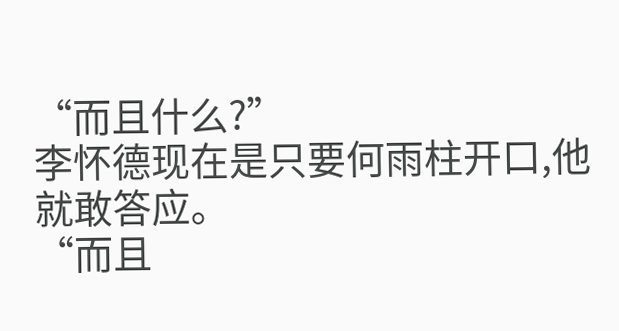“而且什么?”
李怀德现在是只要何雨柱开口,他就敢答应。
“而且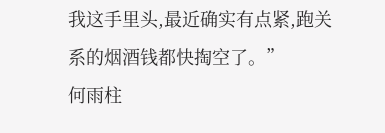我这手里头,最近确实有点紧,跑关系的烟酒钱都快掏空了。”
何雨柱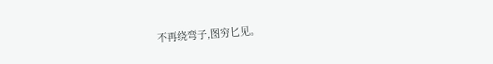不再绕弯子,图穷匕见。